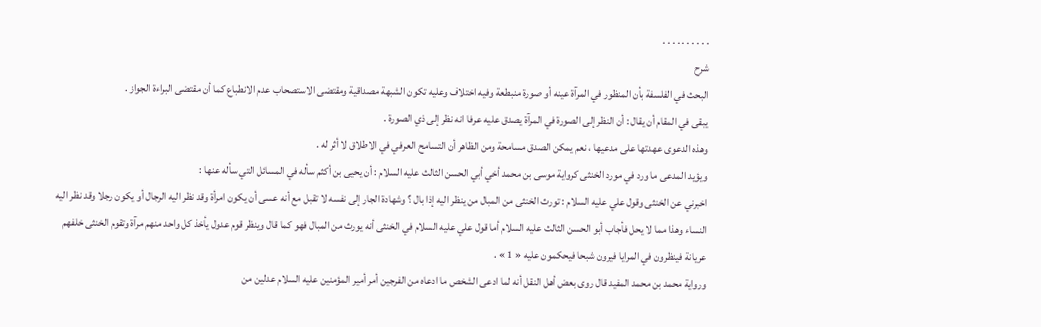. . . . . . . . . .
شرح
البحث في الفلسفة بأن المنظور في المرآة عينه أو صورة منبطعة وفيه اختلاف وعليه تكون الشبهة مصداقية ومقتضى الاستصحاب عدم الانطباع كما أن مقتضى البراءة الجواز .
يبقى في المقام أن يقال : أن النظر إلى الصورة في المرآة يصدق عليه عرفا انه نظر إلى ذي الصورة .
وهذه الدعوى عهدتها على مدعيها ، نعم يمكن الصدق مسامحة ومن الظاهر أن التسامح العرفي في الاطلاق لا أثر له .
ويؤيد المدعى ما ورد في مورد الخنثى كرواية موسى بن محمد أخي أبي الحسن الثالث عليه السلام : أن يحيى بن أكثم سأله في المسائل التي سأله عنها :
اخبرني عن الخنثى وقول علي عليه السلام : تورث الخنثى من المبال من ينظر اليه إذا بال ؟ وشهادة الجار إلى نفسه لا تقبل مع أنه عسى أن يكون امرأة وقد نظر اليه الرجال أو يكون رجلا وقد نظر اليه النساء وهذا مما لا يحل فأجاب أبو الحسن الثالث عليه السلام أما قول علي عليه السلام في الخنثى أنه يورث من المبال فهو كما قال وينظر قوم عدول يأخذ كل واحد منهم مرآة وتقوم الخنثى خلفهم عريانة فينظرون في المرايا فيرون شبحا فيحكمون عليه « 1 » .
ورواية محمد بن محمد المفيد قال روى بعض أهل النقل أنه لما ادعى الشخص ما ادعاه من الفرجين أمر أمير المؤمنين عليه السلام عدلين من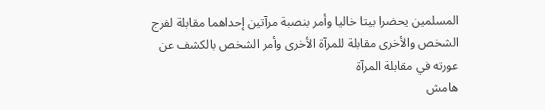المسلمين يحضرا بيتا خاليا وأمر بنصبة مرآتين إحداهما مقابلة لفرج الشخص والأخرى مقابلة للمرآة الأخرى وأمر الشخص بالكشف عن عورته في مقابلة المرآة
هامش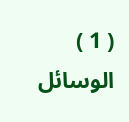( 1 ) الوسائل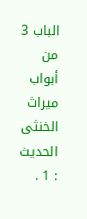الباب 3 من أبواب ميراث الخنثى الحديث : 1 .